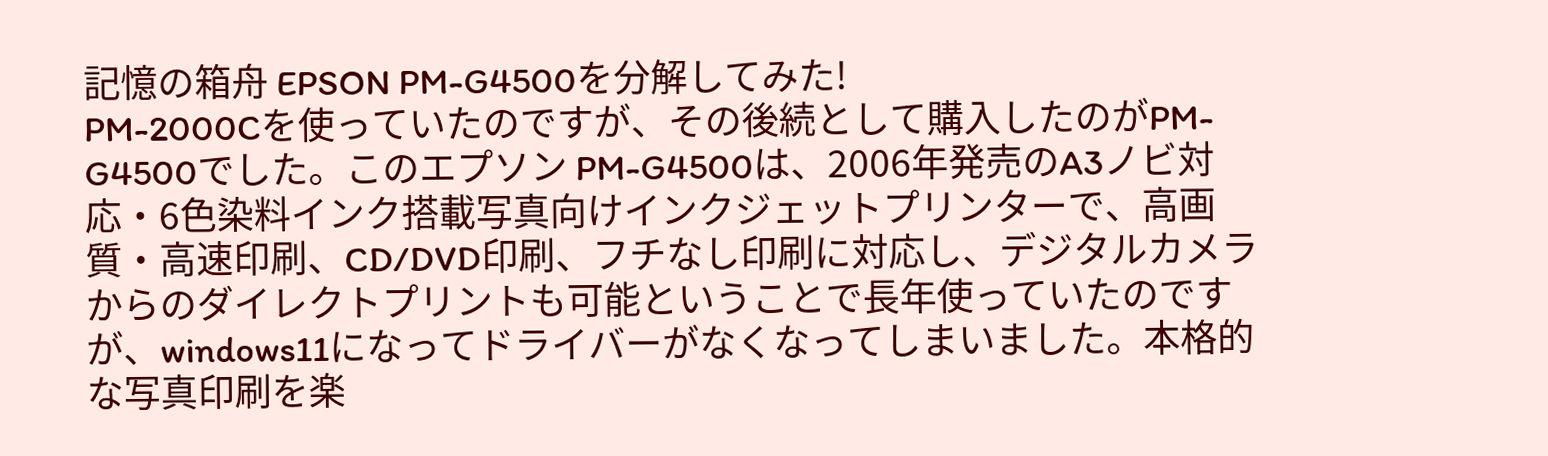記憶の箱舟 EPSON PM-G4500を分解してみた!
PM-2000Cを使っていたのですが、その後続として購入したのがPM-G4500でした。このエプソン PM-G4500は、2006年発売のA3ノビ対応・6色染料インク搭載写真向けインクジェットプリンターで、高画質・高速印刷、CD/DVD印刷、フチなし印刷に対応し、デジタルカメラからのダイレクトプリントも可能ということで長年使っていたのですが、windows11になってドライバーがなくなってしまいました。本格的な写真印刷を楽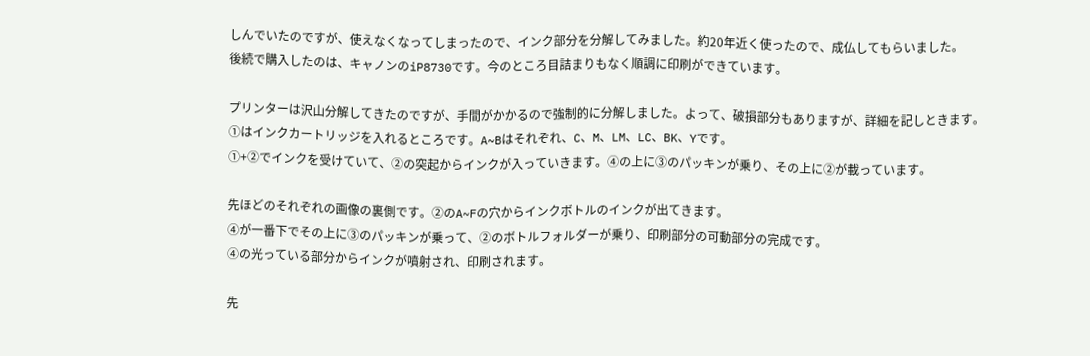しんでいたのですが、使えなくなってしまったので、インク部分を分解してみました。約20年近く使ったので、成仏してもらいました。
後続で購入したのは、キャノンのiP8730です。今のところ目詰まりもなく順調に印刷ができています。

プリンターは沢山分解してきたのですが、手間がかかるので強制的に分解しました。よって、破損部分もありますが、詳細を記しときます。
①はインクカートリッジを入れるところです。A~Bはそれぞれ、C、M、LM、LC、BK、Yです。
①+②でインクを受けていて、②の突起からインクが入っていきます。④の上に③のパッキンが乗り、その上に②が載っています。

先ほどのそれぞれの画像の裏側です。②のA~Fの穴からインクボトルのインクが出てきます。
④が一番下でその上に③のパッキンが乗って、②のボトルフォルダーが乗り、印刷部分の可動部分の完成です。
④の光っている部分からインクが噴射され、印刷されます。

先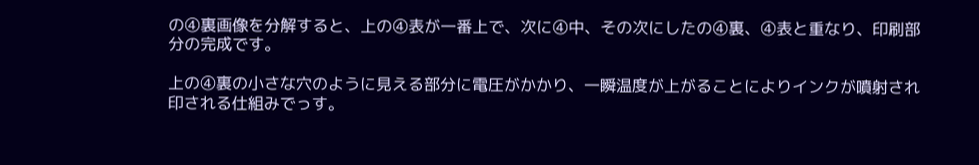の④裏画像を分解すると、上の④表が一番上で、次に④中、その次にしたの④裏、④表と重なり、印刷部分の完成です。

上の④裏の小さな穴のように見える部分に電圧がかかり、一瞬温度が上がることによりインクが噴射され印される仕組みでっす。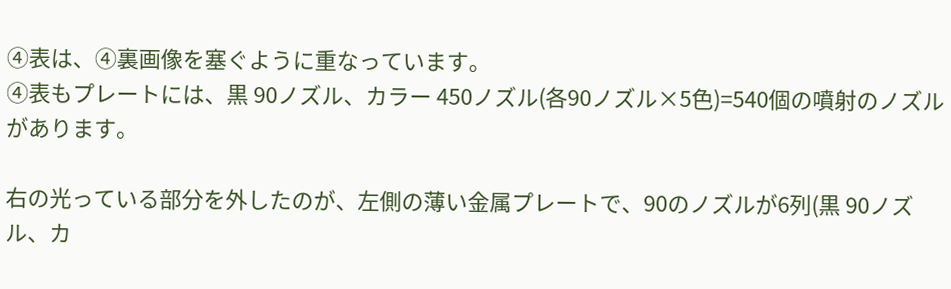④表は、④裏画像を塞ぐように重なっています。
④表もプレートには、黒 90ノズル、カラー 450ノズル(各90ノズル×5色)=540個の噴射のノズルがあります。

右の光っている部分を外したのが、左側の薄い金属プレートで、90のノズルが6列(黒 90ノズル、カ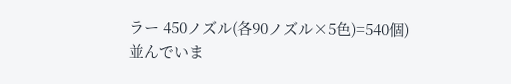ラー 450ノズル(各90ノズル×5色)=540個)並んでいま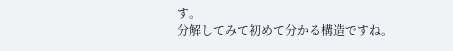す。
分解してみて初めて分かる構造ですね。